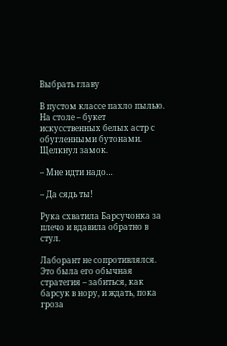Выбрать главу

В пустом классе пахло пылью. На столе – букет искусственных белых астр с обугленными бутонами. Щелкнул замок.

– Мне идти надо…

– Да сядь ты!

Рука схватила Барсучонка за плечо и вдавила обратно в стул.

Лаборант не сопротивлялся. Это была его обычная стратегия – забиться, как барсук в нору, и ждать, пока гроза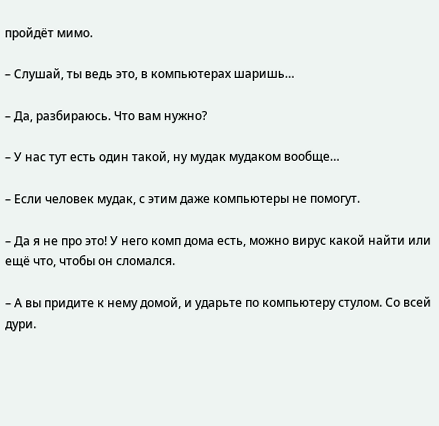пройдёт мимо.

– Слушай, ты ведь это, в компьютерах шаришь…

– Да, разбираюсь. Что вам нужно?

– У нас тут есть один такой, ну мудак мудаком вообще…

– Если человек мудак, с этим даже компьютеры не помогут.

– Да я не про это! У него комп дома есть, можно вирус какой найти или ещё что, чтобы он сломался.

– А вы придите к нему домой, и ударьте по компьютеру стулом. Со всей дури.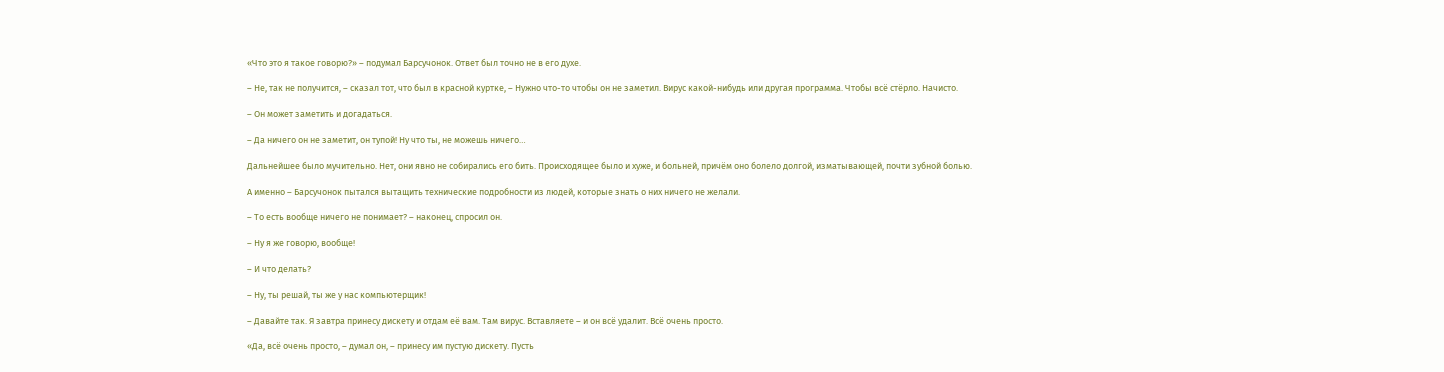«Что это я такое говорю?» – подумал Барсучонок. Ответ был точно не в его духе.

– Не, так не получится, – сказал тот, что был в красной куртке, – Нужно что-то чтобы он не заметил. Вирус какой-нибудь или другая программа. Чтобы всё стёрло. Начисто.

– Он может заметить и догадаться.

– Да ничего он не заметит, он тупой! Ну что ты, не можешь ничего…

Дальнейшее было мучительно. Нет, они явно не собирались его бить. Происходящее было и хуже, и больней, причём оно болело долгой, изматывающей, почти зубной болью.

А именно – Барсучонок пытался вытащить технические подробности из людей, которые знать о них ничего не желали.

– То есть вообще ничего не понимает? – наконец, спросил он.

– Ну я же говорю, вообще!

– И что делать?

– Ну, ты решай, ты же у нас компьютерщик!

– Давайте так. Я завтра принесу дискету и отдам её вам. Там вирус. Вставляете – и он всё удалит. Всё очень просто.

«Да, всё очень просто, – думал он, – принесу им пустую дискету. Пусть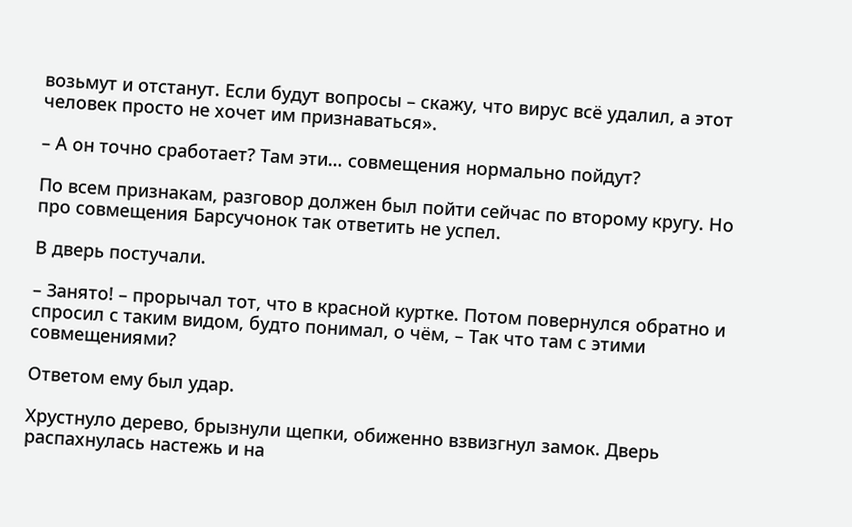возьмут и отстанут. Если будут вопросы – скажу, что вирус всё удалил, а этот человек просто не хочет им признаваться».

– А он точно сработает? Там эти… совмещения нормально пойдут?

По всем признакам, разговор должен был пойти сейчас по второму кругу. Но про совмещения Барсучонок так ответить не успел.

В дверь постучали.

– Занято! – прорычал тот, что в красной куртке. Потом повернулся обратно и спросил с таким видом, будто понимал, о чём, – Так что там с этими совмещениями?

Ответом ему был удар.

Хрустнуло дерево, брызнули щепки, обиженно взвизгнул замок. Дверь распахнулась настежь и на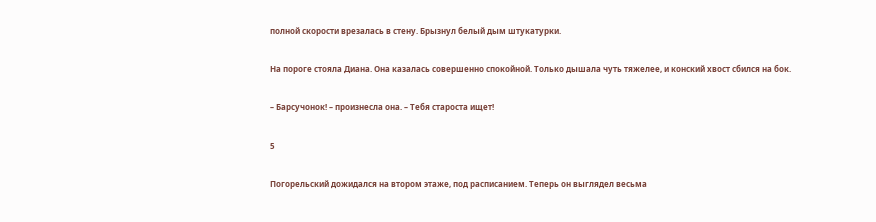полной скорости врезалась в стену. Брызнул белый дым штукатурки.

На пороге стояла Диана. Она казалась совершенно спокойной. Только дышала чуть тяжелее, и конский хвост сбился на бок.

– Барсучонок! – произнесла она. – Тебя староста ищет!

5

Погорельский дожидался на втором этаже, под расписанием. Теперь он выглядел весьма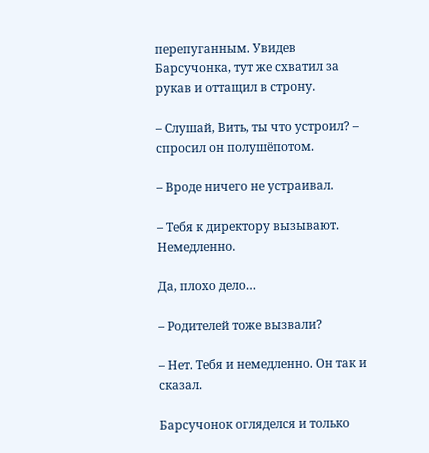перепуганным. Увидев Барсучонка, тут же схватил за рукав и оттащил в строну.

– Слушай, Вить, ты что устроил? – спросил он полушёпотом.

– Вроде ничего не устраивал.

– Тебя к директору вызывают. Немедленно.

Да, плохо дело…

– Родителей тоже вызвали?

– Нет. Тебя и немедленно. Он так и сказал.

Барсучонок огляделся и только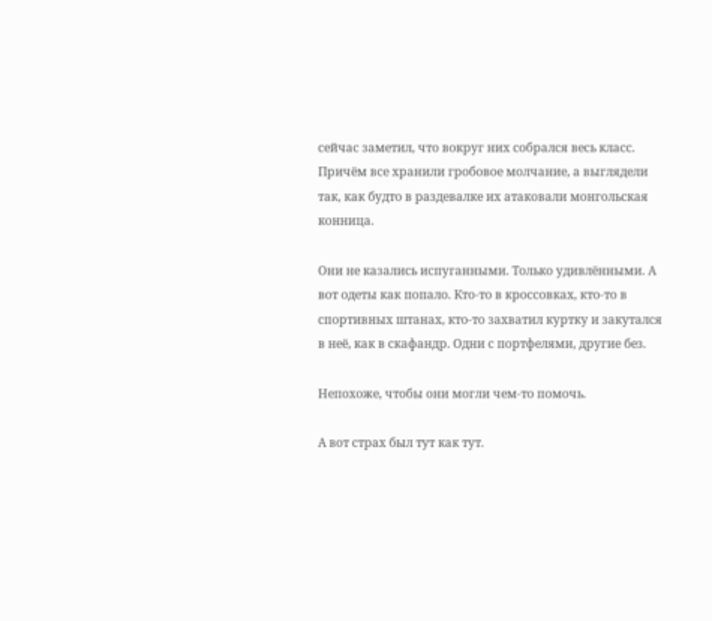сейчас заметил, что вокруг них собрался весь класс. Причём все хранили гробовое молчание, а выглядели так, как будто в раздевалке их атаковали монгольская конница.

Они не казались испуганными. Только удивлёнными. А вот одеты как попало. Кто-то в кроссовках, кто-то в спортивных штанах, кто-то захватил куртку и закутался в неё, как в скафандр. Одни с портфелями, другие без.

Непохоже, чтобы они могли чем-то помочь.

А вот страх был тут как тут.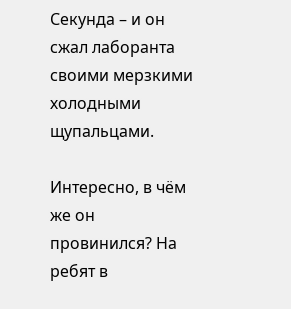Секунда – и он сжал лаборанта своими мерзкими холодными щупальцами.

Интересно, в чём же он провинился? На ребят в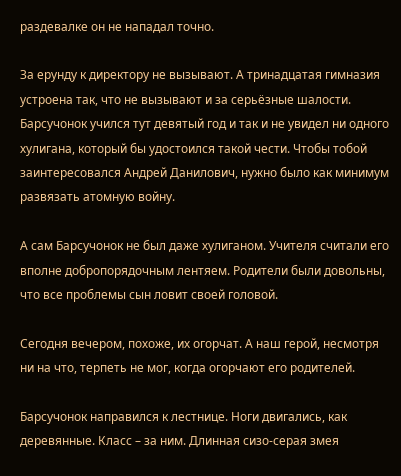раздевалке он не нападал точно.

За ерунду к директору не вызывают. А тринадцатая гимназия устроена так, что не вызывают и за серьёзные шалости. Барсучонок учился тут девятый год и так и не увидел ни одного хулигана, который бы удостоился такой чести. Чтобы тобой заинтересовался Андрей Данилович, нужно было как минимум развязать атомную войну.

А сам Барсучонок не был даже хулиганом. Учителя считали его вполне добропорядочным лентяем. Родители были довольны, что все проблемы сын ловит своей головой.

Сегодня вечером, похоже, их огорчат. А наш герой, несмотря ни на что, терпеть не мог, когда огорчают его родителей.

Барсучонок направился к лестнице. Ноги двигались, как деревянные. Класс – за ним. Длинная сизо-серая змея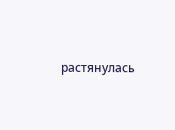растянулась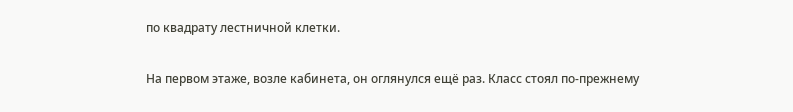по квадрату лестничной клетки.

На первом этаже, возле кабинета, он оглянулся ещё раз. Класс стоял по-прежнему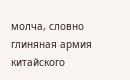молча, словно глиняная армия китайского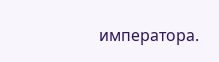императора.